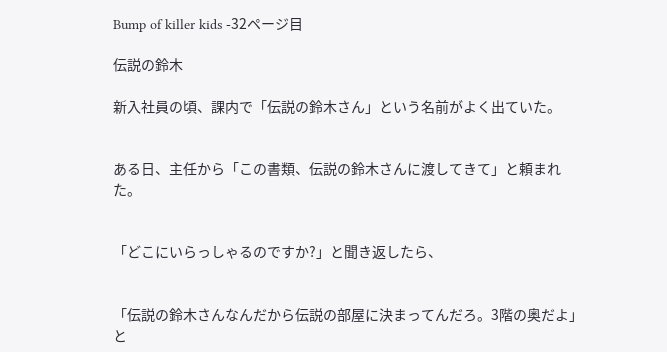Bump of killer kids -32ページ目

伝説の鈴木

新入社員の頃、課内で「伝説の鈴木さん」という名前がよく出ていた。


ある日、主任から「この書類、伝説の鈴木さんに渡してきて」と頼まれた。


「どこにいらっしゃるのですか?」と聞き返したら、


「伝説の鈴木さんなんだから伝説の部屋に決まってんだろ。3階の奥だよ」と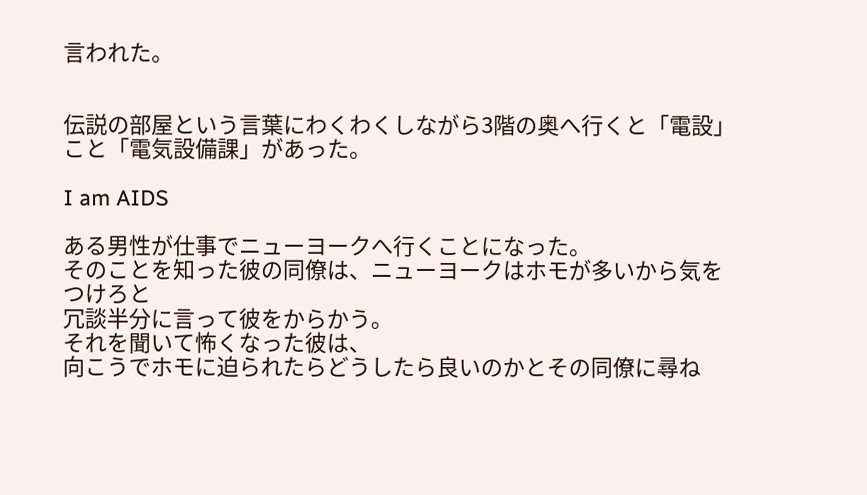言われた。


伝説の部屋という言葉にわくわくしながら3階の奥へ行くと「電設」こと「電気設備課」があった。

I am AIDS

ある男性が仕事でニューヨークへ行くことになった。
そのことを知った彼の同僚は、ニューヨークはホモが多いから気をつけろと
冗談半分に言って彼をからかう。
それを聞いて怖くなった彼は、
向こうでホモに迫られたらどうしたら良いのかとその同僚に尋ね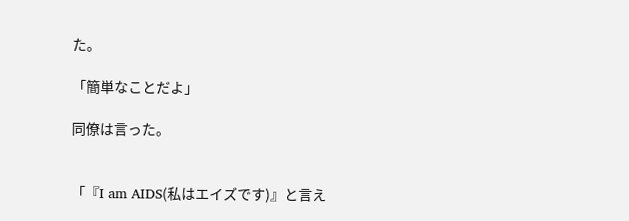た。

「簡単なことだよ」

同僚は言った。


「『I am AIDS(私はエイズです)』と言え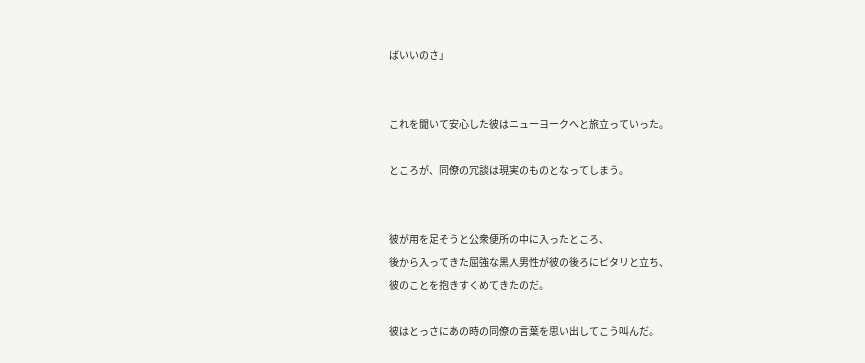ばいいのさ」


これを聞いて安心した彼はニューヨークへと旅立っていった。

ところが、同僚の冗談は現実のものとなってしまう。


彼が用を足そうと公衆便所の中に入ったところ、
後から入ってきた屈強な黒人男性が彼の後ろにピタリと立ち、
彼のことを抱きすくめてきたのだ。

彼はとっさにあの時の同僚の言葉を思い出してこう叫んだ。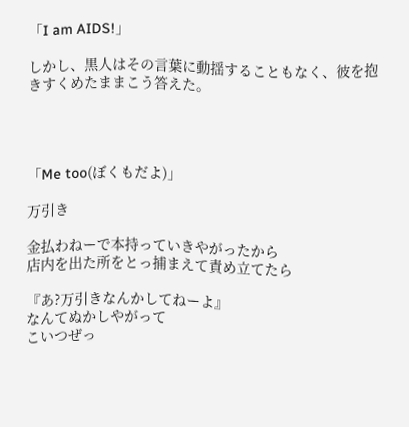「I am AIDS!」

しかし、黒人はその言葉に動揺することもなく、彼を抱きすくめたままこう答えた。




「Me too(ぼくもだよ)」

万引き

金払わねーで本持っていきやがったから
店内を出た所をとっ捕まえて責め立てたら

『あ?万引きなんかしてねーよ』
なんてぬかしやがって
こいつぜっ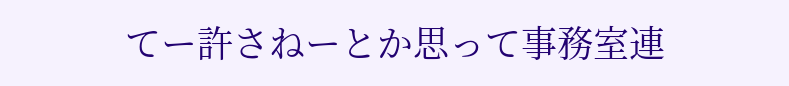てー許さねーとか思って事務室連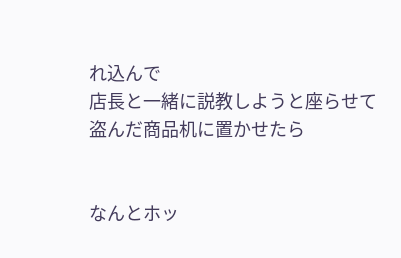れ込んで
店長と一緒に説教しようと座らせて
盗んだ商品机に置かせたら


なんとホッ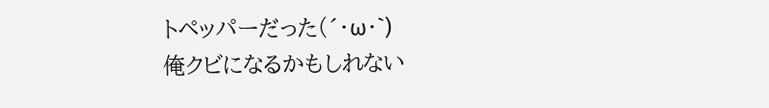トペッパーだった(´・ω・`)
俺クビになるかもしれない